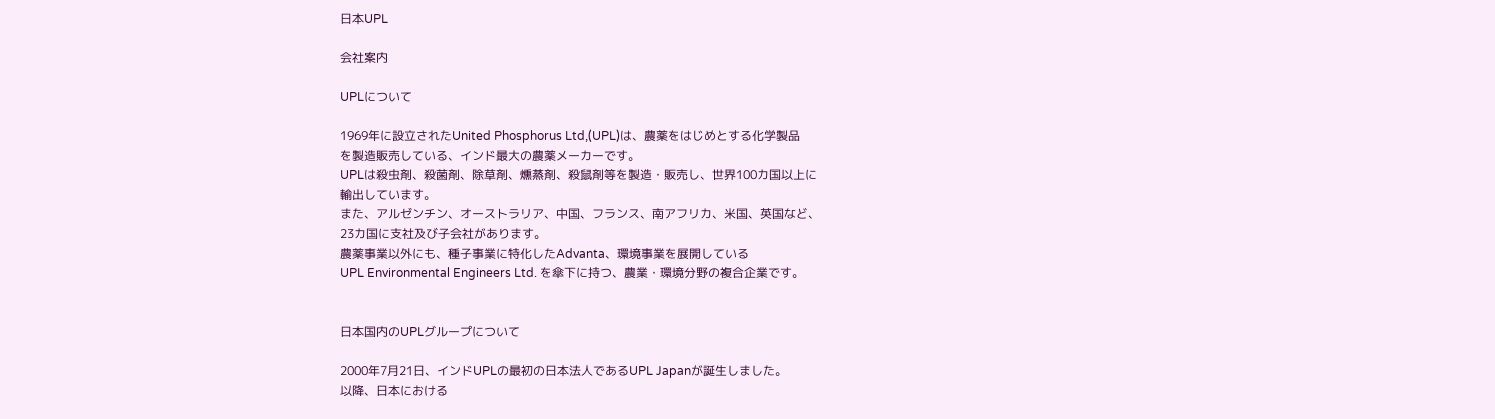日本UPL

会社案内

UPLについて

1969年に設立されたUnited Phosphorus Ltd,(UPL)は、農薬をはじめとする化学製品
を製造販売している、インド最大の農薬メーカーです。
UPLは殺虫剤、殺菌剤、除草剤、燻蒸剤、殺鼠剤等を製造・販売し、世界100カ国以上に
輸出しています。
また、アルゼンチン、オーストラリア、中国、フランス、南アフリカ、米国、英国など、
23カ国に支社及び子会社があります。
農薬事業以外にも、種子事業に特化したAdvanta、環境事業を展開している
UPL Environmental Engineers Ltd. を傘下に持つ、農業・環境分野の複合企業です。


日本国内のUPLグループについて

2000年7月21日、インドUPLの最初の日本法人であるUPL Japanが誕生しました。
以降、日本における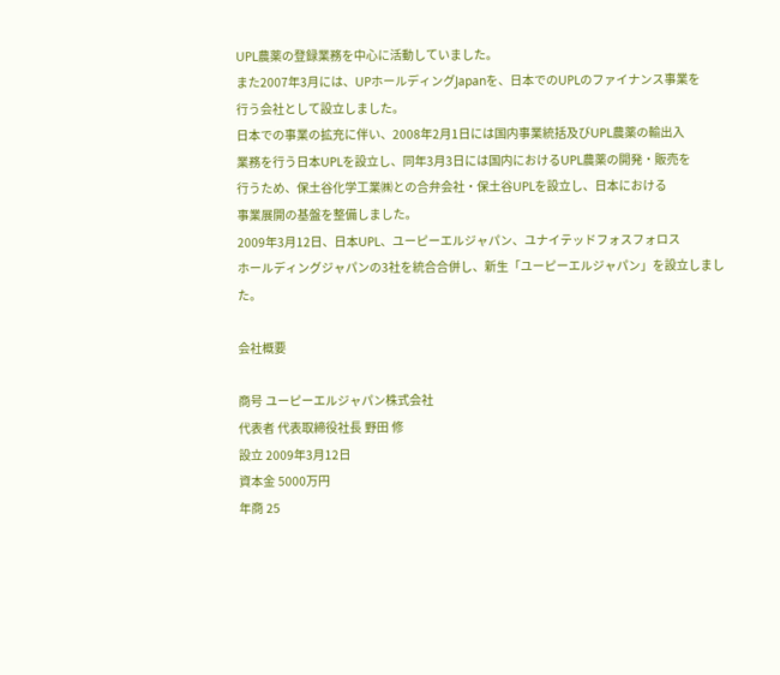UPL農薬の登録業務を中心に活動していました。
また2007年3月には、UPホールディングJapanを、日本でのUPLのファイナンス事業を
行う会社として設立しました。
日本での事業の拡充に伴い、2008年2月1日には国内事業統括及びUPL農薬の輸出入
業務を行う日本UPLを設立し、同年3月3日には国内におけるUPL農薬の開発・販売を
行うため、保土谷化学工業㈱との合弁会社・保土谷UPLを設立し、日本における
事業展開の基盤を整備しました。
2009年3月12日、日本UPL、ユーピーエルジャパン、ユナイテッドフォスフォロス
ホールディングジャパンの3社を統合合併し、新生「ユーピーエルジャパン」を設立しました。

会社概要

商号 ユーピーエルジャパン株式会社
代表者 代表取締役社長 野田 修
設立 2009年3月12日
資本金 5000万円
年商 25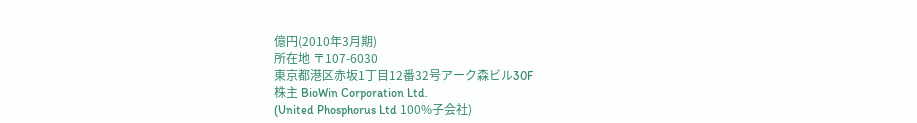億円(2010年3月期)
所在地 〒107-6030
東京都港区赤坂1丁目12番32号アーク森ビル30F
株主 BioWin Corporation Ltd.
(United Phosphorus Ltd 100%子会社)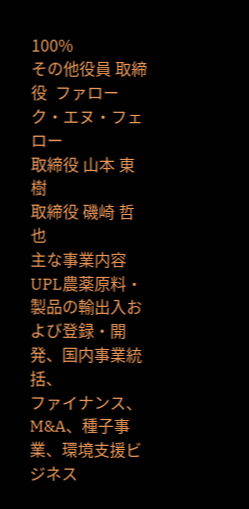100%
その他役員 取締役  ファローク・エヌ・フェロー
取締役 山本 東樹
取締役 磯崎 哲也
主な事業内容 UPL農薬原料・製品の輸出入および登録・開発、国内事業統括、
ファイナンス、M&A、種子事業、環境支援ビジネス